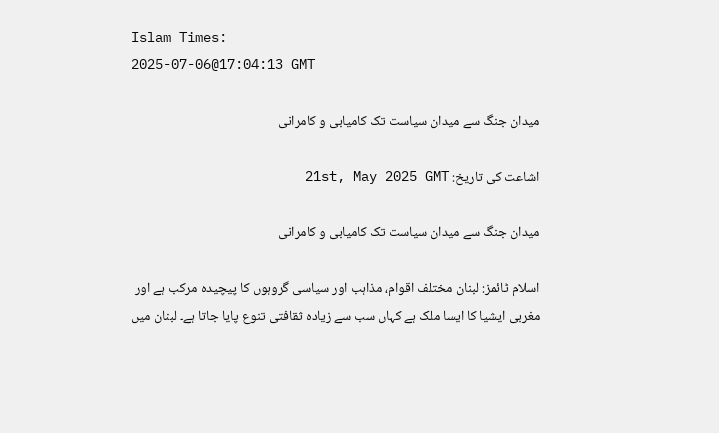Islam Times:
2025-07-06@17:04:13 GMT

میدان جنگ سے میدان سیاست تک کامیابی و کامرانی

اشاعت کی تاریخ: 21st, May 2025 GMT

میدان جنگ سے میدان سیاست تک کامیابی و کامرانی

اسلام ٹائمز: لبنان مختلف اقوام، مذاہب اور سیاسی گروہوں کا پیچیدہ مرکب ہے اور مغربی ایشیا کا ایسا ملک ہے کہاں سب سے زیادہ ثقافتی تنوع پایا جاتا ہے۔ لبنان میں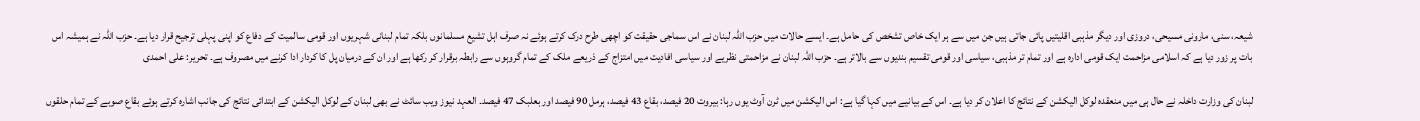شیعہ، سنی، مارونی مسیحی، دروزی اور دیگر مذہبی اقلیتیں پائی جاتی ہیں جن میں سے ہر ایک خاص تشخص کی حامل ہے۔ ایسے حالات میں حزب اللہ لبنان نے اس سماجی حقیقت کو اچھی طرح درک کرتے ہوئے نہ صرف اہل تشیع مسلمانوں بلکہ تمام لبنانی شہریوں اور قومی سالمیت کے دفاع کو اپنی پہلی ترجیح قرار دیا ہے۔ حزب اللہ نے ہمیشہ اس بات پر زور دیا ہے کہ اسلامی مزاحمت ایک قومی ادارہ ہے اور تمام تر مذہبی، سیاسی اور قومی تقسیم بندیوں سے بالاتر ہے۔ حزب اللہ لبنان نے مزاحمتی نظریے اور سیاسی افادیت میں امتزاج کے ذریعے ملک کے تمام گروہوں سے رابطہ برقرار کر رکھا ہے اور ان کے درمیان پل کا کردار ادا کرنے میں مصروف ہے۔ تحریر: علی احمدی

لبنان کی وزارت داخلہ نے حال ہی میں منعقدہ لوکل الیکشن کے نتائج کا اعلان کر دیا ہے۔ اس کے بیانیے میں کہا گیا ہے: اس الیکشن میں ٹرن آوٹ یوں رہا: بیروت 20 فیصد، بقاع 43 فیصد، ہرمل 90 فیصد اور بعلبک 47 فیصد۔ العہد نیوز ویب سائٹ نے بھی لبنان کے لوکل الیکشن کے ابتدائی نتائج کی جانب اشارہ کرتے ہوئے بقاع صوبے کے تمام حلقوں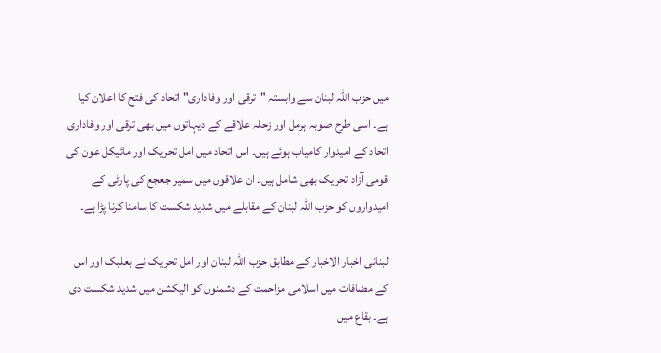میں حزب اللہ لبنان سے وابستہ "ترقی اور وفاداری" اتحاد کی فتح کا اعلان کیا ہے۔ اسی طرح صوبہ ہرمل اور زحلہ علاقے کے دیہاتوں میں بھی ترقی اور وفاداری اتحاد کے امیدوار کامیاب ہوئے ہیں۔ اس اتحاد میں امل تحریک اور مائیکل عون کی قومی آزاد تحریک بھی شامل ہیں۔ ان علاقوں میں سمیر جعجع کی پارٹی کے امیدواروں کو حزب اللہ لبنان کے مقابلے میں شدید شکست کا سامنا کرنا پڑا ہے۔

لبنانی اخبار الاخبار کے مطابق حزب اللہ لبنان اور امل تحریک نے بعلبک اور اس کے مضافات میں اسلامی مزاحمت کے دشمنوں کو الیکشن میں شدید شکست دی ہے۔ بقاع میں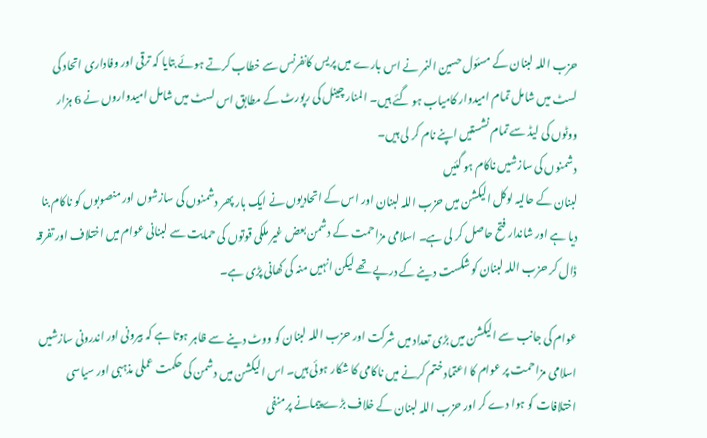حزب اللہ لبنان کے مسئول حسین النمر نے اس بارے میں پریس کانفرنس سے خطاب کرتے ہوئے بتایا کہ ترقی اور وفاداری اتحاد کی لسٹ میں شامل تمام امیدوار کامیاب ہو گئے ہیں۔ المنار چینل کی رپورٹ کے مطابق اس لسٹ میں شامل امیدواروں نے 6 ہزار ووٹوں کی لیڈ سے تمام نشستیں اپنے نام کر لی ہیں۔
دشمنوں کی سازشیں ناکام ہو گئیں
لبنان کے حالیہ لوکل الیکشن میں حزب اللہ لبنان اور اس کے اتحادیوں نے ایک بار پھر دشمنوں کی سازشوں اور منصوبوں کو ناکام بنا دیا ہے اور شاندار فتح حاصل کر لی ہے۔ اسلامی مزاحمت کے دشمن بعض غیر ملکی قوتوں کی حمایت سے لبنانی عوام میں اختلاف اور تفرقہ ڈال کر حزب اللہ لبنان کو شکست دینے کے درپے تھے لیکن انہیں منہ کی کھانی پڑی ہے۔

عوام کی جانب سے الیکشن میں بڑی تعداد میں شرکت اور حزب اللہ لبنان کو ووٹ دینے سے ظاہر ہوتا ہے کہ بیرونی اور اندرونی سازشیں اسلامی مزاحمت پر عوام کا اعتماد ختم کرنے میں ناکامی کا شکار ہوئی ہیں۔ اس الیکشن میں دشمن کی حکمت عملی مذہبی اور سیاسی اختلافات کو ہوا دے کر اور حزب اللہ لبنان کے خلاف بڑے پیمانے پر منفی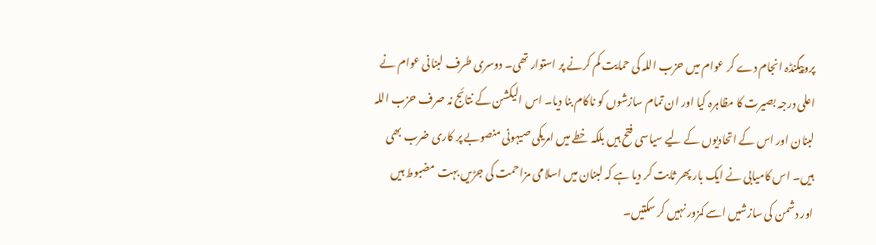پروپیگنڈہ انجام دے کر عوام میں حزب اللہ کی حمایت کم کرنے پر استوار تھی۔ دوسری طرف لبنانی عوام نے اعلی درجہ بصیرت کا مظاہرہ کیا اور ان تمام سازشوں کو ناکام بنا دیا۔ اس الیکشن کے نتائج نہ صرف حزب اللہ لبنان اور اس کے اتحادیوں کے لیے سیاسی فتح ہیں بلکہ خطے میں امریکی صیہونی منصوبے پر کاری ضرب بھی ہیں۔ اس کامیابی نے ایک بار پھر ثابت کر دیا ہے کہ لبنان میں اسلامی مزاحمت کی جڑیں بہت مضبوط ہیں اور دشمن کی سازشیں اسے کمزور نہیں کر سکتیں۔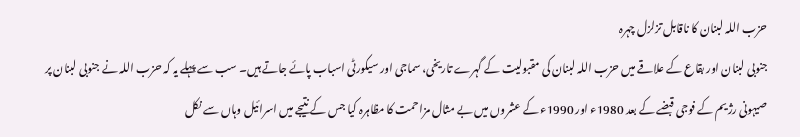حزب اللہ لبنان کا ناقابل تزلزل چہرہ
جنوبی لبنان اور بقاع کے علاقے میں حزب اللہ لبنان کی مقبولیت کے گہرے تاریخی، سماجی اور سیکورٹی اسباب پائے جاتے ہیں۔ سب سے پہلے یہ کہ حزب اللہ نے جنوبی لبنان پر صیہونی رژیم کے فوجی قبضے کے بعد 1980ء اور 1990ء کے عشروں میں بے مثال مزاحمت کا مظاہرہ کیا جس کے نتیجے میں اسرائیل وہاں سے نکل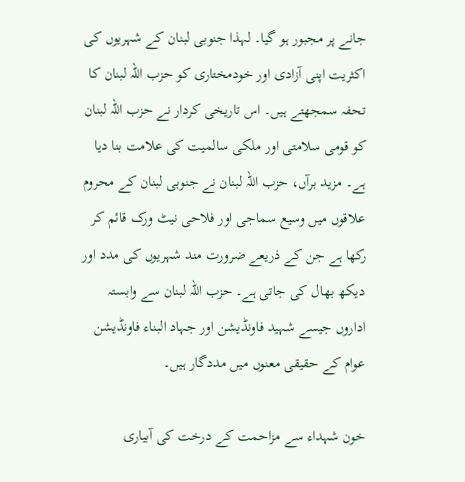جانے پر مجبور ہو گیا۔ لہذا جنوبی لبنان کے شہریوں کی اکثریت اپنی آزادی اور خودمختاری کو حزب اللہ لبنان کا تحفہ سمجھتے ہیں۔ اس تاریخی کردار نے حزب اللہ لبنان کو قومی سلامتی اور ملکی سالمیت کی علامت بنا دیا ہے۔ مزید برآں، حزب اللہ لبنان نے جنوبی لبنان کے محروم علاقوں میں وسیع سماجی اور فلاحی نیٹ ورک قائم کر رکھا ہے جن کے ذریعے ضرورت مند شہریوں کی مدد اور دیکھ بھال کی جاتی ہے۔ حزب اللہ لبنان سے وابستہ اداروں جیسے شہید فاونڈیشن اور جہاد البناء فاونڈیشن عوام کے حقیقی معنوں میں مددگار ہیں۔

خون شہداء سے مزاحمت کے درخت کی آبیاری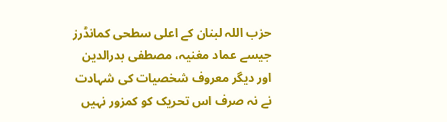حزب اللہ لبنان کے اعلی سطحی کمانڈرز جیسے عماد مغنیہ، مصطفی بدرالدین اور دیگر معروف شخصیات کی شہادت نے نہ صرف اس تحریک کو کمزور نہیں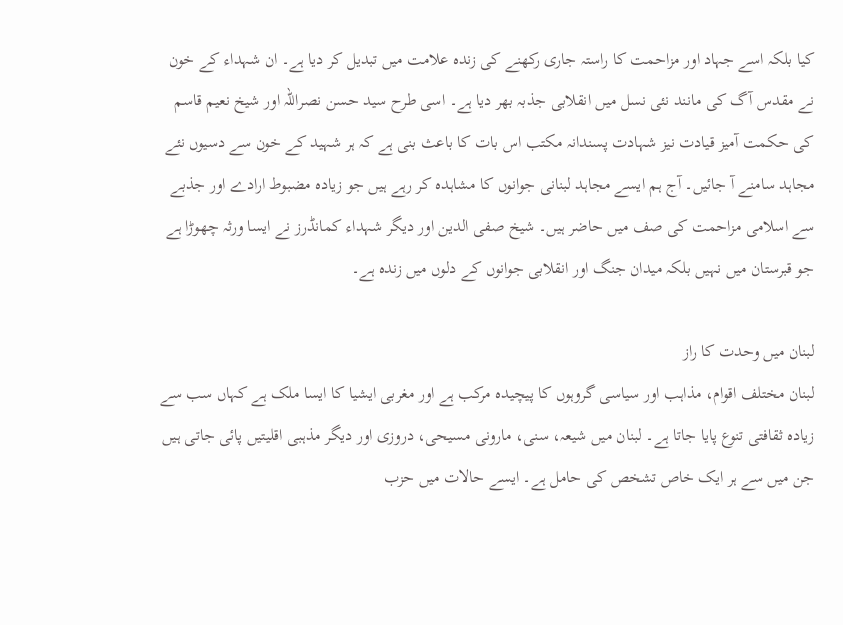کیا بلکہ اسے جہاد اور مزاحمت کا راستہ جاری رکھنے کی زندہ علامت میں تبدیل کر دیا ہے۔ ان شہداء کے خون نے مقدس آگ کی مانند نئی نسل میں انقلابی جذبہ بھر دیا ہے۔ اسی طرح سید حسن نصراللہ اور شیخ نعیم قاسم کی حکمت آمیز قیادت نیز شہادت پسندانہ مکتب اس بات کا باعث بنی ہے کہ ہر شہید کے خون سے دسیوں نئے مجاہد سامنے آ جائیں۔ آج ہم ایسے مجاہد لبنانی جوانوں کا مشاہدہ کر رہے ہیں جو زیادہ مضبوط ارادے اور جذبے سے اسلامی مزاحمت کی صف میں حاضر ہیں۔ شیخ صفی الدین اور دیگر شہداء کمانڈرز نے ایسا ورثہ چھوڑا ہے جو قبرستان میں نہیں بلکہ میدان جنگ اور انقلابی جوانوں کے دلوں میں زندہ ہے۔

لبنان میں وحدت کا راز
لبنان مختلف اقوام، مذاہب اور سیاسی گروہوں کا پیچیدہ مرکب ہے اور مغربی ایشیا کا ایسا ملک ہے کہاں سب سے زیادہ ثقافتی تنوع پایا جاتا ہے۔ لبنان میں شیعہ، سنی، مارونی مسیحی، دروزی اور دیگر مذہبی اقلیتیں پائی جاتی ہیں جن میں سے ہر ایک خاص تشخص کی حامل ہے۔ ایسے حالات میں حزب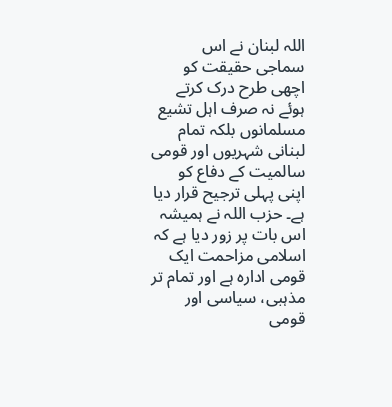اللہ لبنان نے اس سماجی حقیقت کو اچھی طرح درک کرتے ہوئے نہ صرف اہل تشیع مسلمانوں بلکہ تمام لبنانی شہریوں اور قومی سالمیت کے دفاع کو اپنی پہلی ترجیح قرار دیا ہے۔ حزب اللہ نے ہمیشہ اس بات پر زور دیا ہے کہ اسلامی مزاحمت ایک قومی ادارہ ہے اور تمام تر مذہبی، سیاسی اور قومی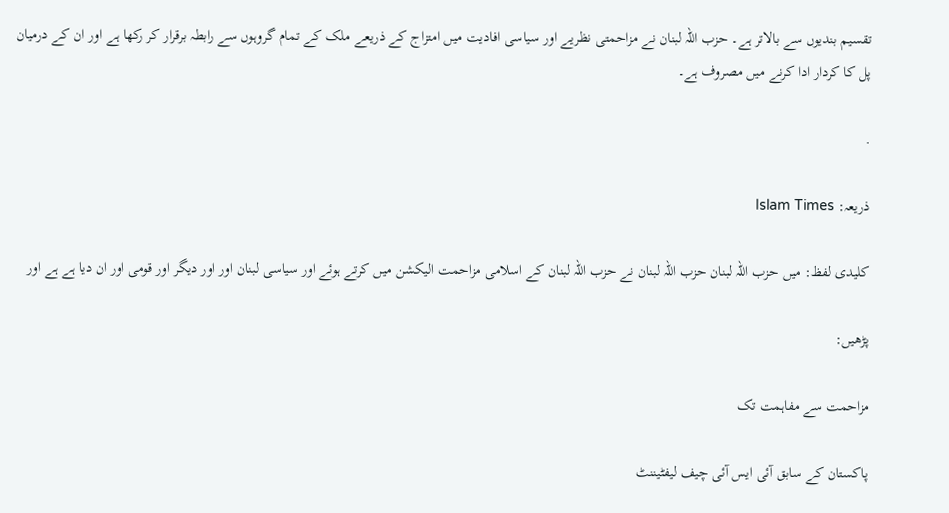تقسیم بندیوں سے بالاتر ہے۔ حزب اللہ لبنان نے مزاحمتی نظریے اور سیاسی افادیت میں امتزاج کے ذریعے ملک کے تمام گروہوں سے رابطہ برقرار کر رکھا ہے اور ان کے درمیان پل کا کردار ادا کرنے میں مصروف ہے۔

.

ذریعہ: Islam Times

کلیدی لفظ: میں حزب اللہ لبنان حزب اللہ لبنان نے حزب اللہ لبنان کے اسلامی مزاحمت الیکشن میں کرتے ہوئے اور سیاسی لبنان اور اور دیگر اور قومی اور ان دیا ہے ہے اور

پڑھیں:

مزاحمت سے مفاہمت تک

پاکستان کے سابق آئی ایس آئی چیف لیفٹیننٹ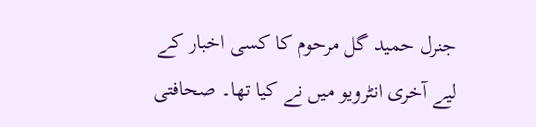جنرل حمید گل مرحوم کا کسی اخبار کے لیے آخری انٹرویو میں نے کیا تھا۔ صحافتی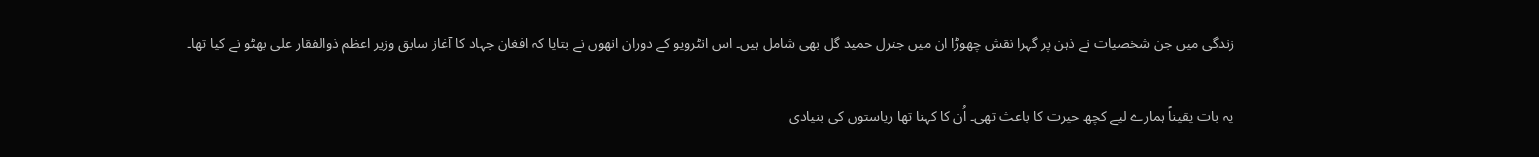زندگی میں جن شخصیات نے ذہن پر گہرا نقش چھوڑا ان میں جنرل حمید گل بھی شامل ہیں۔ اس انٹرویو کے دوران انھوں نے بتایا کہ افغان جہاد کا آغاز سابق وزیر اعظم ذوالفقار علی بھٹو نے کیا تھا۔

یہ بات یقیناً ہمارے لیے کچھ حیرت کا باعث تھی۔ اُن کا کہنا تھا ریاستوں کی بنیادی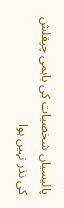پالیسیاں شخصیات کی باہمی چپقلش کی نذر نہیں ہوا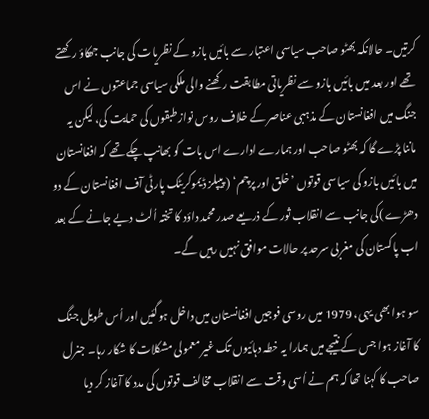کرتیں۔ حالانکہ بھٹو صاحب سیاسی اعتبار سے بائیں بازو کے نظریات کی جانب جھکاؤ رکھتے تھے اور بعد میں بائیں بازو سے نظریاتی مطابقت رکھنے والی ملکی سیاسی جماعتوں نے اس جنگ میں افغانستان کے مذہبی عناصر کے خلاف روس نواز طبقوں کی حمایت کی، لیکن یہ ماننا پڑے گا کہ بھٹو صاحب اور ہمارے ادارے اس بات کو بھانپ چکے تھے کہ افغانستان میں بائیں بازو کی سیاسی قوتوں ’خلق اور پرچم‘ ( پیپلز ڈیموکریٹک پارٹی آف افغانستان کے دو دھڑے )کی جانب سے انقلاب ثور کے ذریعے صدر محمد داؤد کا تختہ اُلٹ دیے جانے کے بعد اب پاکستان کی مغربی سرحد پر حالات موافق نہیں رہیں گے۔

سو ہوا بھی یہی، 1979 میں روسی فوجیں افغانستان میں داخل ہوگئیں اور اُس طویل جنگ کا آغاز ہوا جس کے نتیجے میں ہمارا یہ خطہ دہائیوں تک غیر معمولی مشکلات کا شکار رہا۔ جنرل صاحب کا کہنا تھا کہ ہم نے اُسی وقت سے انقلاب مخالف قوتوں کی مدد کا آغاز کر دیا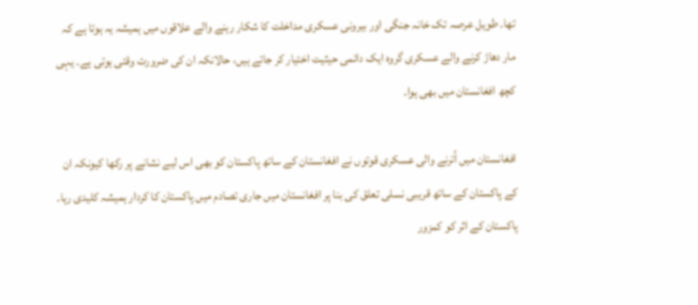تھا۔ طویل عرصہ تک خانہ جنگی اور بیرونی عسکری مداخلت کا شکار رہنے والے علاقوں میں ہمیشہ یہ ہوتا ہے کہ مار دھاڑ کرنے والے عسکری گروہ ایک دائمی حیثیت اختیار کر جاتے ہیں، حالانکہ ان کی ضرورت وقتی ہوتی ہے۔ یہی کچھ افغانستان میں بھی ہوا۔

افغانستان میں اُترنے والی عسکری قوتوں نے افغانستان کے ساتھ پاکستان کو بھی اس لیے نشانے پر رکھا کیونکہ ان کے پاکستان کے ساتھ قریبی نسلی تعلق کی بنا پر افغانستان میں جاری تصادم میں پاکستان کا کردار ہمیشہ کلیدی رہا۔ پاکستان کے اثر کو کمزور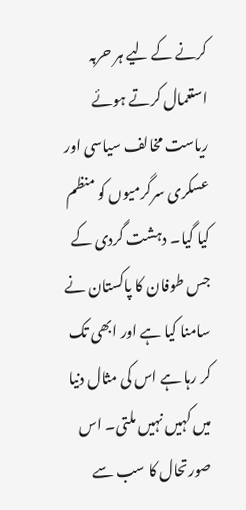کرنے کے لیے ہر حربہ استعمال کرتے ہوئے ریاست مخالف سیاسی اور عسکری سرگرمیوں کو منظم کیا گیا۔ دہشت گردی کے جس طوفان کا پاکستان نے سامنا کیا ہے اور ابھی تک کر رہا ہے اس کی مثال دنیا میں کہیں نہیں ملتی۔ اس صورتحال کا سب سے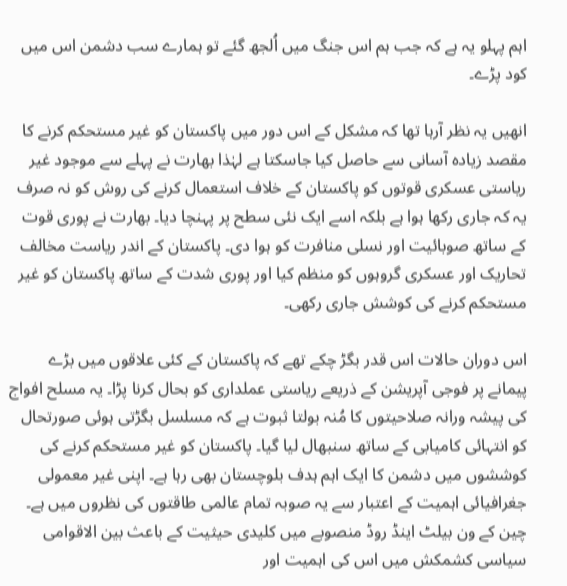اہم پہلو یہ ہے کہ جب ہم اس جنگ میں اُلجھ گئے تو ہمارے سب دشمن اس میں کود پڑے۔

انھیں یہ نظر آرہا تھا کہ مشکل کے اس دور میں پاکستان کو غیر مستحکم کرنے کا مقصد زیادہ آسانی سے حاصل کیا جاسکتا ہے لہٰذا بھارت نے پہلے سے موجود غیر ریاستی عسکری قوتوں کو پاکستان کے خلاف استعمال کرنے کی روش کو نہ صرف یہ کہ جاری رکھا ہوا ہے بلکہ اسے ایک نئی سطح پر پہنچا دیا۔ بھارت نے پوری قوت کے ساتھ صوبائیت اور نسلی منافرت کو ہوا دی۔ پاکستان کے اندر ریاست مخالف تحاریک اور عسکری گروہوں کو منظم کیا اور پوری شدت کے ساتھ پاکستان کو غیر مستحکم کرنے کی کوشش جاری رکھی۔

اس دوران حالات اس قدر بگڑ چکے تھے کہ پاکستان کے کئی علاقوں میں بڑے پیمانے پر فوجی آپریشن کے ذریعے ریاستی عملداری کو بحال کرنا پڑا۔ یہ مسلح افواج کی پیشہ ورانہ صلاحیتوں کا مُنہ بولتا ثبوت ہے کہ مسلسل بگڑتی ہوئی صورتحال کو انتہائی کامیابی کے ساتھ سنبھال لیا گیا۔ پاکستان کو غیر مستحکم کرنے کی کوششوں میں دشمن کا ایک اہم ہدف بلوچستان بھی رہا ہے۔ اپنی غیر معمولی جغرافیائی اہمیت کے اعتبار سے یہ صوبہ تمام عالمی طاقتوں کی نظروں میں ہے۔ چین کے ون بیلٹ اینڈ روڈ منصوبے میں کلیدی حیثیت کے باعث بین الاقوامی سیاسی کشمکش میں اس کی اہمیت اور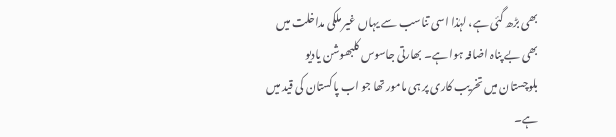بھی بڑھ گئی ہے، لہٰذا اسی تناسب سے یہاں غیر ملکی مداخلت میں بھی بے پناہ اضافہ ہوا ہے۔ بھارتی جاسوس کلبھوشن یادیو بلوچستان میں تخریب کاری پر ہی مامور تھا جو اب پاکستان کی قید میں ہے۔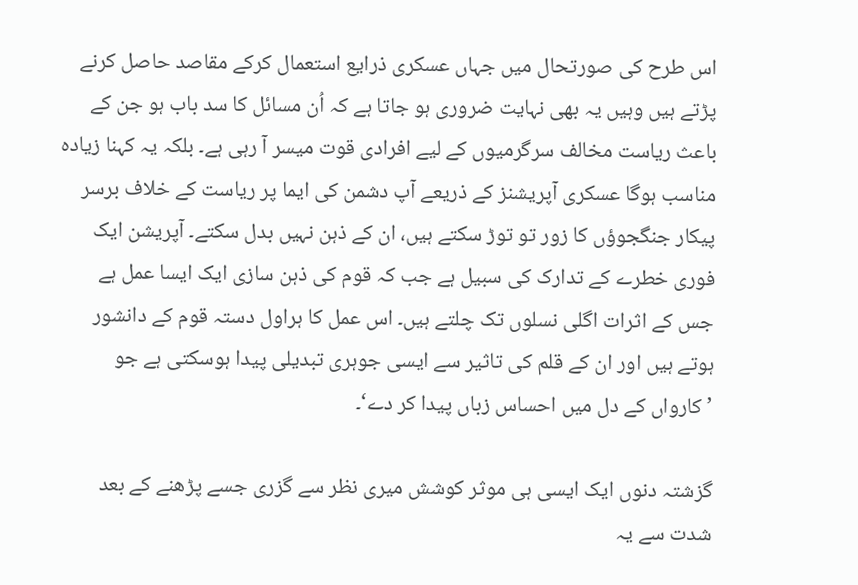اس طرح کی صورتحال میں جہاں عسکری ذرایع استعمال کرکے مقاصد حاصل کرنے پڑتے ہیں وہیں یہ بھی نہایت ضروری ہو جاتا ہے کہ اُن مسائل کا سد باب ہو جن کے باعث ریاست مخالف سرگرمیوں کے لیے افرادی قوت میسر آ رہی ہے۔ بلکہ یہ کہنا زیادہ مناسب ہوگا عسکری آپریشنز کے ذریعے آپ دشمن کی ایما پر ریاست کے خلاف برسر پیکار جنگجوؤں کا زور تو توڑ سکتے ہیں، ان کے ذہن نہیں بدل سکتے۔ آپریشن ایک فوری خطرے کے تدارک کی سبیل ہے جب کہ قوم کی ذہن سازی ایک ایسا عمل ہے جس کے اثرات اگلی نسلوں تک چلتے ہیں۔ اس عمل کا ہراول دستہ قوم کے دانشور ہوتے ہیں اور ان کے قلم کی تاثیر سے ایسی جوہری تبدیلی پیدا ہوسکتی ہے جو ’کارواں کے دل میں احساس زباں پیدا کر دے‘۔

گزشتہ دنوں ایک ایسی ہی موثر کوشش میری نظر سے گزری جسے پڑھنے کے بعد شدت سے یہ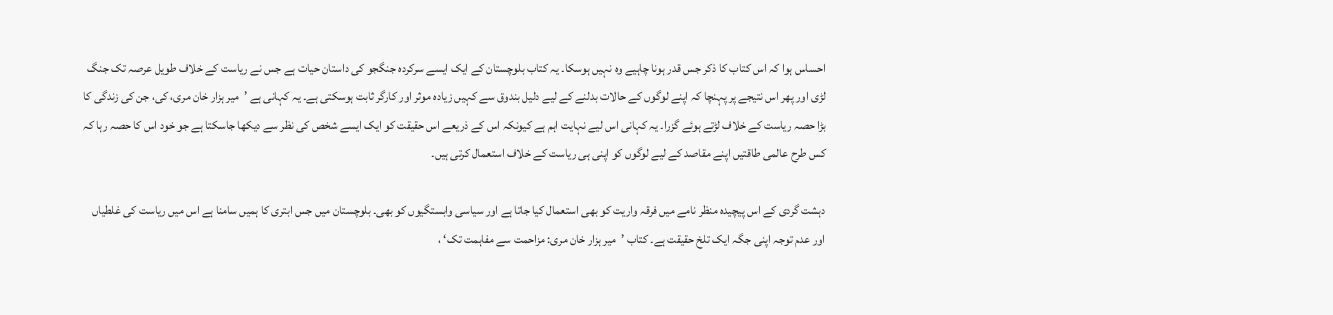احساس ہوا کہ اس کتاب کا ذکر جس قدر ہونا چاہیے وہ نہیں ہوسکا۔ یہ کتاب بلوچستان کے ایک ایسے سرکردہ جنگجو کی داستان حیات ہے جس نے ریاست کے خلاف طویل عرصہ تک جنگ لڑی اور پھر اس نتیجے پر پہنچا کہ اپنے لوگوں کے حالات بدلنے کے لیے دلیل بندوق سے کہیں زیادہ موثر اور کارگر ثابت ہوسکتی ہے۔ یہ کہانی ہے ’میر ہزار خان مری، کی، جن کی زندگی کا بڑا حصہ ریاست کے خلاف لڑتے ہوئے گزرا۔ یہ کہانی اس لیے نہایت اہم ہے کیونکہ اس کے ذریعے اس حقیقت کو ایک ایسے شخص کی نظر سے دیکھا جاسکتا ہے جو خود اس کا حصہ رہا کہ کس طرح عالمی طاقتیں اپنے مقاصد کے لیے لوگوں کو اپنی ہی ریاست کے خلاف استعمال کرتی ہیں۔

دہشت گردی کے اس پیچیدہ منظر نامے میں فرقہ واریت کو بھی استعمال کیا جاتا ہے اور سیاسی وابستگیوں کو بھی۔ بلوچستان میں جس ابتری کا ہمیں سامنا ہے اس میں ریاست کی غلطیاں اور عدم توجہ اپنی جگہ ایک تلخ حقیقت ہے۔ کتاب ’میر ہزار خان مری: مزاحمت سے مفاہمت تک‘ ،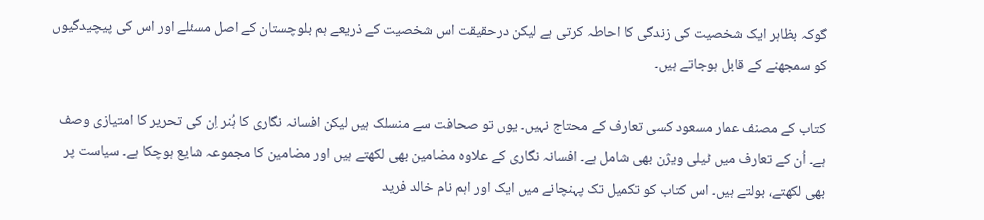گوکہ بظاہر ایک شخصیت کی زندگی کا احاطہ کرتی ہے لیکن درحقیقت اس شخصیت کے ذریعے ہم بلوچستان کے اصل مسئلے اور اس کی پیچیدگیوں کو سمجھنے کے قابل ہوجاتے ہیں۔

کتاب کے مصنف عمار مسعود کسی تعارف کے محتاج نہیں۔ یوں تو صحافت سے منسلک ہیں لیکن افسانہ نگاری کا ہُنر اِن کی تحریر کا امتیازی وصف ہے۔ اُن کے تعارف میں ٹیلی ویژن بھی شامل ہے۔ افسانہ نگاری کے علاوہ مضامین بھی لکھتے ہیں اور مضامین کا مجموعہ شایع ہوچکا ہے۔ سیاست پر بھی لکھتے، بولتے ہیں۔ اس کتاب کو تکمیل تک پہنچانے میں ایک اور اہم نام خالد فرید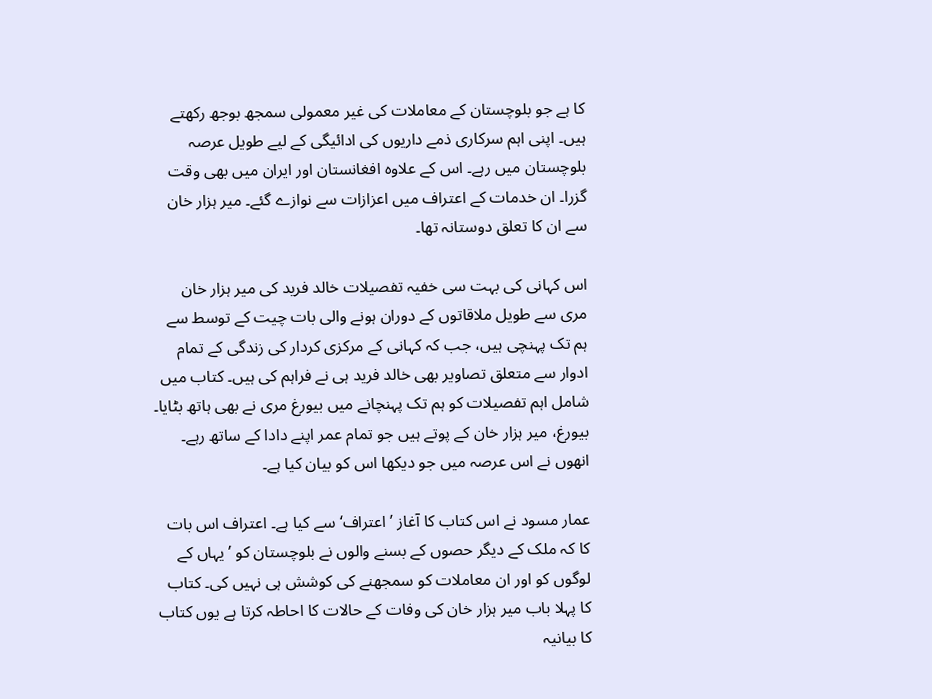کا ہے جو بلوچستان کے معاملات کی غیر معمولی سمجھ بوجھ رکھتے ہیں۔ اپنی اہم سرکاری ذمے داریوں کی ادائیگی کے لیے طویل عرصہ بلوچستان میں رہے۔ اس کے علاوہ افغانستان اور ایران میں بھی وقت گزرا۔ ان خدمات کے اعتراف میں اعزازات سے نوازے گئے۔ میر ہزار خان سے ان کا تعلق دوستانہ تھا۔

اس کہانی کی بہت سی خفیہ تفصیلات خالد فرید کی میر ہزار خان مری سے طویل ملاقاتوں کے دوران ہونے والی بات چیت کے توسط سے ہم تک پہنچی ہیں، جب کہ کہانی کے مرکزی کردار کی زندگی کے تمام ادوار سے متعلق تصاویر بھی خالد فرید ہی نے فراہم کی ہیں۔ کتاب میں شامل اہم تفصیلات کو ہم تک پہنچانے میں بیورغ مری نے بھی ہاتھ بٹایا۔ بیورغ، میر ہزار خان کے پوتے ہیں جو تمام عمر اپنے دادا کے ساتھ رہے۔ انھوں نے اس عرصہ میں جو دیکھا اس کو بیان کیا ہے۔

عمار مسود نے اس کتاب کا آغاز ’اعتراف‘ سے کیا ہے۔ اعتراف اس بات کا کہ ملک کے دیگر حصوں کے بسنے والوں نے بلوچستان کو ’یہاں کے لوگوں کو اور ان معاملات کو سمجھنے کی کوشش ہی نہیں کی۔ کتاب کا پہلا باب میر ہزار خان کی وفات کے حالات کا احاطہ کرتا ہے یوں کتاب کا بیانیہ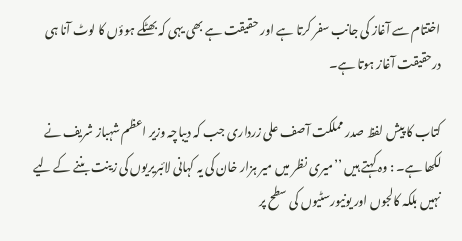اختتام سے آغاز کی جانب سفر کرتا ہے اور حقیقت ہے بھی یہی کہ بھٹکے ہوؤں کا لوٹ آنا ہی درحقیقت آغاز ہوتا ہے۔

کتاب کا پیش لفظ صدر مملکت آصف علی زرداری جب کہ دیباچہ وزیر اعظم شہباز شریف نے لکھا ہے۔ : وہ کہتے ہیں ’’میری نظر میں میر ہزار خان کی یہ کہانی لائبریریوں کی زینت بننے کے لیے نہیں بلکہ کالجوں اور یونیورسٹیوں کی سطح پر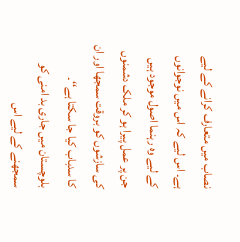نصاب میں متعارف کرانے کے لیے ہے۔ اس لیے کہ اس میں نوجوانوں کے لیے وہ رہنما اصول موجود ہیں جن پر عمل پیرا ہو کر ملک دشمنوں کی سازشوں کو بروقت سمجھا اور ان کا سدباب کیا جا سکتا ہے‘‘۔ بلوچستان میں جاری بد امنی کو سمجھنے کے لیے اس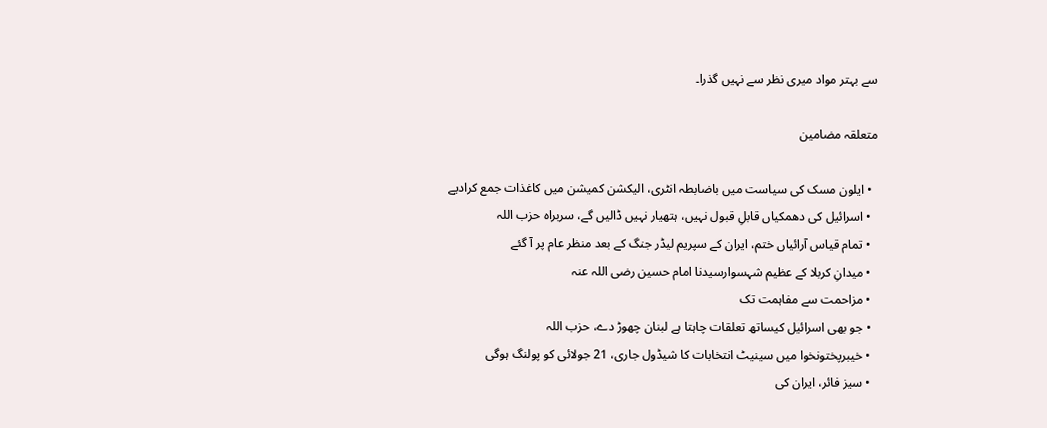سے بہتر مواد میری نظر سے نہیں گذرا۔

متعلقہ مضامین

  • ایلون مسک کی سیاست میں باضابطہ انٹری، الیکشن کمیشن میں کاغذات جمع کرادیے
  • اسرائیل کی دھمکیاں قابلِ قبول نہیں، ہتھیار نہیں ڈالیں گے، سربراہ حزب اللہ
  • تمام قیاس آرائیاں ختم، ایران کے سپریم لیڈر جنگ کے بعد منظر عام پر آ گئے
  • میدانِ کربلا کے عظیم شہسوارسیدنا امام حسین رضی اللہ عنہ
  • مزاحمت سے مفاہمت تک
  • جو بھی اسرائیل کیساتھ تعلقات چاہتا ہے لبنان چھوڑ دے، حزب اللہ
  • خیبرپختونخوا میں سینیٹ انتخابات کا شیڈول جاری، 21 جولائی کو پولنگ ہوگی
  • سیز فائر، ایران کی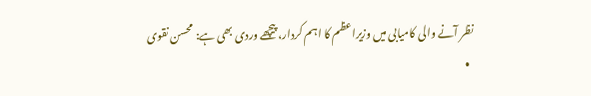نظر آنے والی کامیابی میں وزیراعظم کا اہم کردار، پیچھے وردی بھی ہے: محسن نقوی
  •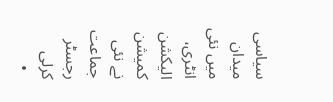سیاسی میدان میں نئی انٹری، الیکشن کمیشن نے نئی جماعت رجسٹر کرلی
  •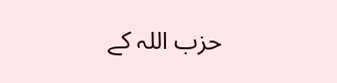حزب اللہ کے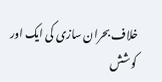خلاف بحران سازی کی ایک اور کوشش